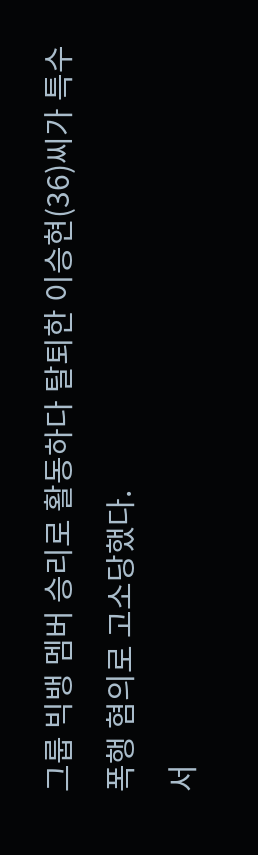그룹 빅뱅 멤버 승리로 활동하다 탈퇴한 이승현(36)씨가 특수폭행 혐의로 고소당했다.
서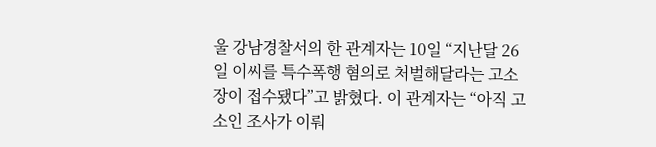울 강남경찰서의 한 관계자는 10일 “지난달 26일 이씨를 특수폭행 혐의로 처벌해달라는 고소장이 접수됐다”고 밝혔다. 이 관계자는 “아직 고소인 조사가 이뤄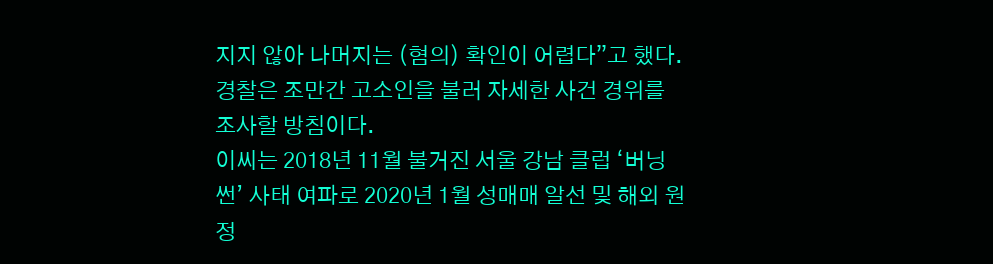지지 않아 나머지는 (혐의) 확인이 어렵다”고 했다. 경찰은 조만간 고소인을 불러 자세한 사건 경위를 조사할 방침이다.
이씨는 2018년 11월 불거진 서울 강남 클럽 ‘버닝썬’ 사태 여파로 2020년 1월 성매매 알선 및 해외 원정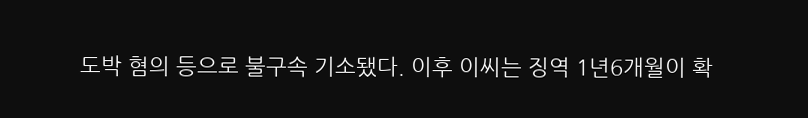도박 혐의 등으로 불구속 기소됐다. 이후 이씨는 징역 1년6개월이 확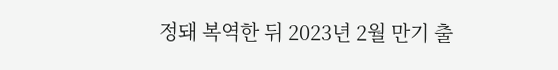정돼 복역한 뒤 2023년 2월 만기 출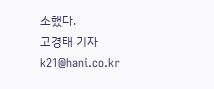소했다.
고경태 기자 k21@hani.co.kr